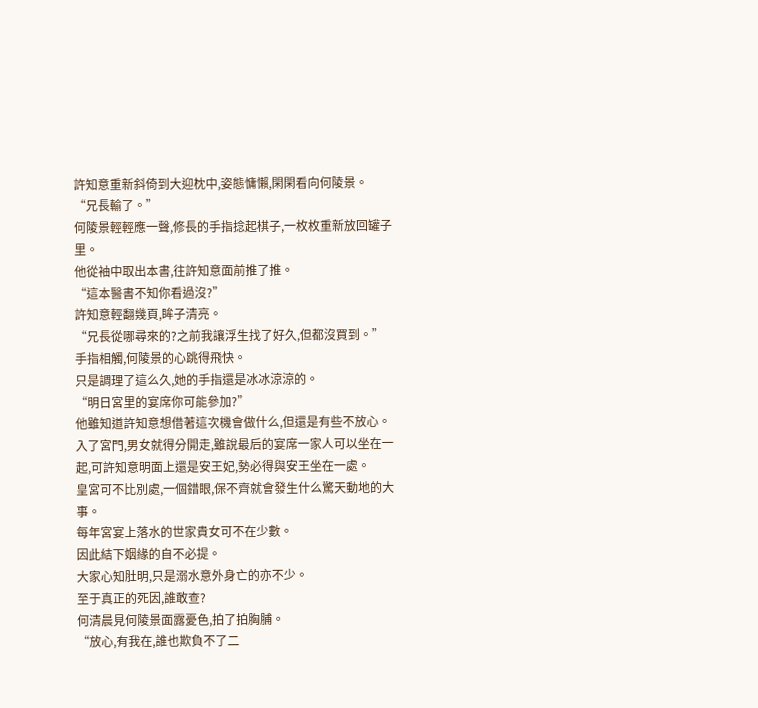許知意重新斜倚到大迎枕中,姿態慵懶,閑閑看向何陵景。
“兄長輸了。”
何陵景輕輕應一聲,修長的手指捻起棋子,一枚枚重新放回罐子里。
他從袖中取出本書,往許知意面前推了推。
“這本醫書不知你看過沒?”
許知意輕翻幾頁,眸子清亮。
“兄長從哪尋來的?之前我讓浮生找了好久,但都沒買到。”
手指相觸,何陵景的心跳得飛快。
只是調理了這么久,她的手指還是冰冰涼涼的。
“明日宮里的宴席你可能參加?”
他雖知道許知意想借著這次機會做什么,但還是有些不放心。
入了宮門,男女就得分開走,雖說最后的宴席一家人可以坐在一起,可許知意明面上還是安王妃,勢必得與安王坐在一處。
皇宮可不比別處,一個錯眼,保不齊就會發生什么驚天動地的大事。
每年宮宴上落水的世家貴女可不在少數。
因此結下姻緣的自不必提。
大家心知肚明,只是溺水意外身亡的亦不少。
至于真正的死因,誰敢查?
何清晨見何陵景面露憂色,拍了拍胸脯。
“放心,有我在,誰也欺負不了二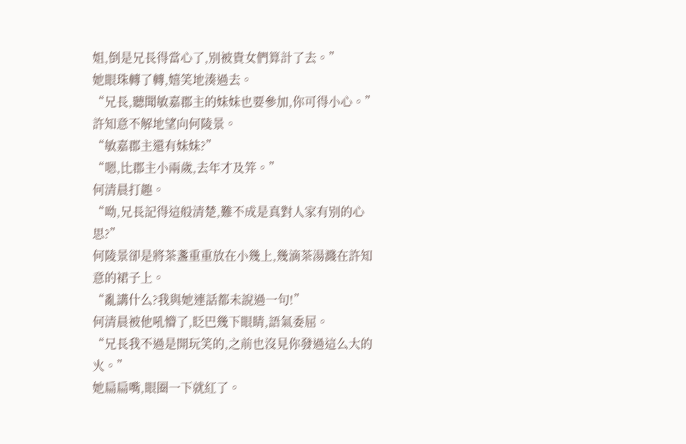姐,倒是兄長得當心了,別被貴女們算計了去。”
她眼珠轉了轉,嬉笑地湊過去。
“兄長,聽聞敏嘉郡主的妹妹也要參加,你可得小心。”
許知意不解地望向何陵景。
“敏嘉郡主還有妹妹?”
“嗯,比郡主小兩歲,去年才及笄。”
何清晨打趣。
“呦,兄長記得這般清楚,難不成是真對人家有別的心思?”
何陵景卻是將茶盞重重放在小幾上,幾滴茶湯濺在許知意的裙子上。
“亂講什么?我與她連話都未說過一句!”
何清晨被他吼懵了,眨巴幾下眼睛,語氣委屈。
“兄長我不過是開玩笑的,之前也沒見你發過這么大的火。”
她扁扁嘴,眼圈一下就紅了。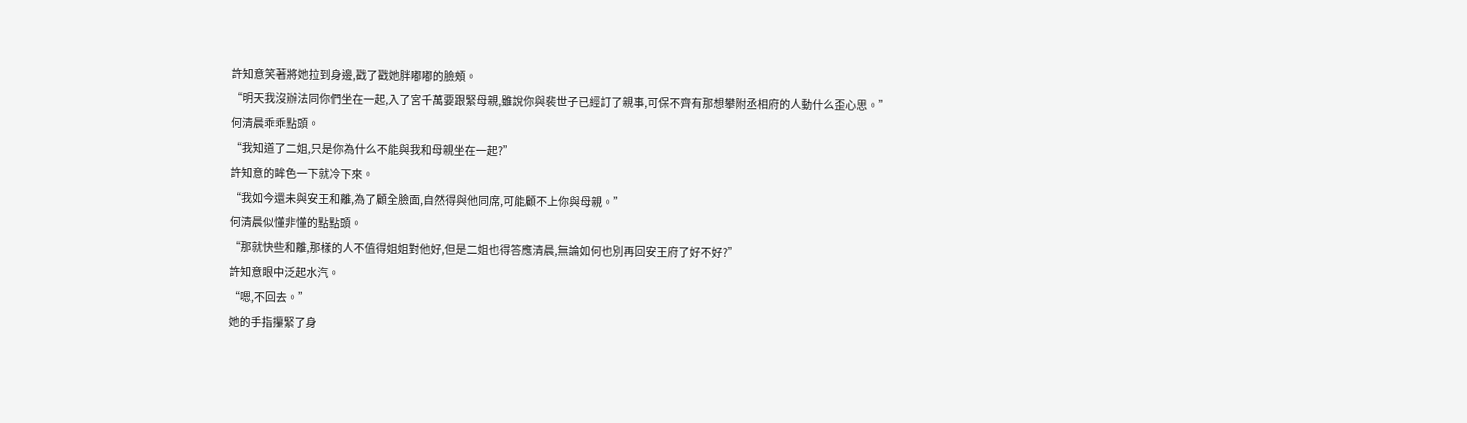許知意笑著將她拉到身邊,戳了戳她胖嘟嘟的臉頰。
“明天我沒辦法同你們坐在一起,入了宮千萬要跟緊母親,雖說你與裴世子已經訂了親事,可保不齊有那想攀附丞相府的人動什么歪心思。”
何清晨乖乖點頭。
“我知道了二姐,只是你為什么不能與我和母親坐在一起?”
許知意的眸色一下就冷下來。
“我如今還未與安王和離,為了顧全臉面,自然得與他同席,可能顧不上你與母親。”
何清晨似懂非懂的點點頭。
“那就快些和離,那樣的人不值得姐姐對他好,但是二姐也得答應清晨,無論如何也別再回安王府了好不好?”
許知意眼中泛起水汽。
“嗯,不回去。”
她的手指攥緊了身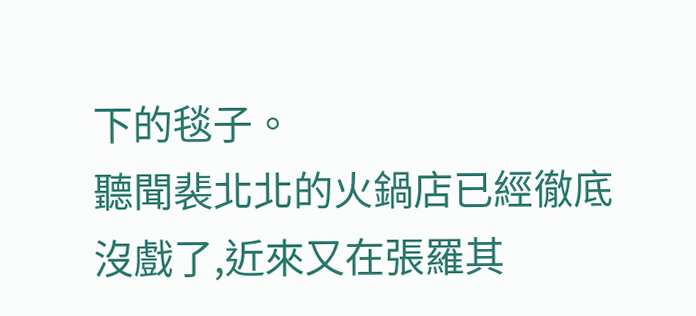下的毯子。
聽聞裴北北的火鍋店已經徹底沒戲了,近來又在張羅其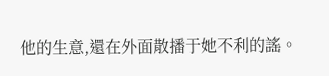他的生意,還在外面散播于她不利的謠。